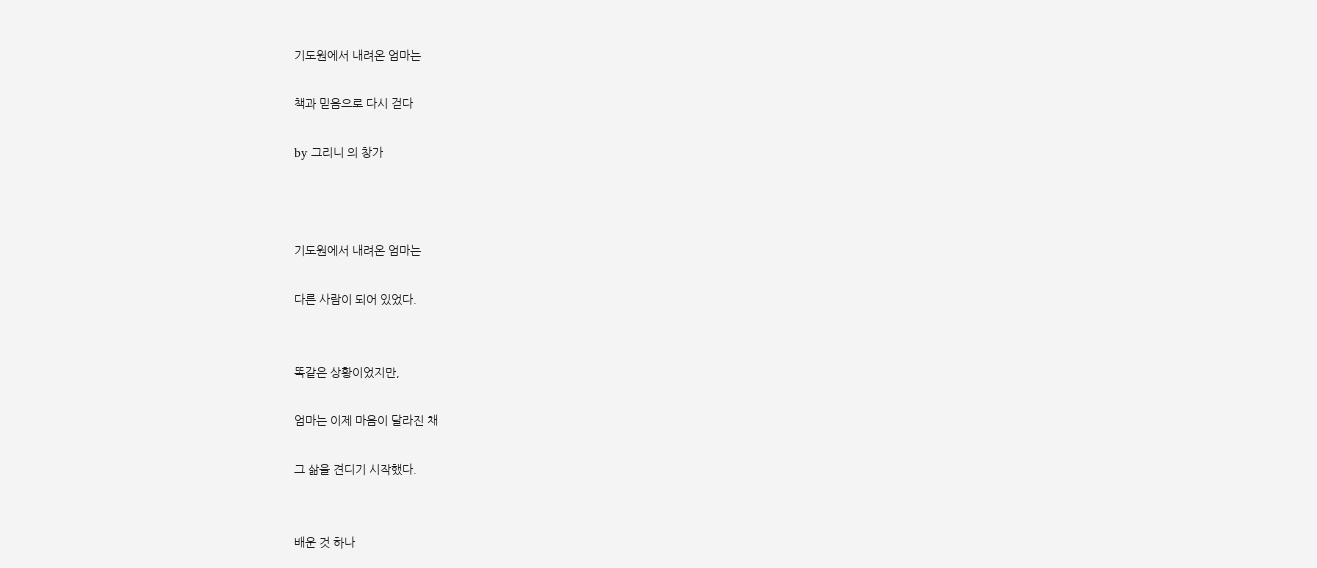기도원에서 내려온 엄마는

책과 믿음으로 다시 걷다

by 그리니 의 창가



기도원에서 내려온 엄마는

다른 사람이 되어 있었다.


똑같은 상황이었지만,

엄마는 이제 마음이 달라진 채

그 삶을 견디기 시작했다.


배운 것 하나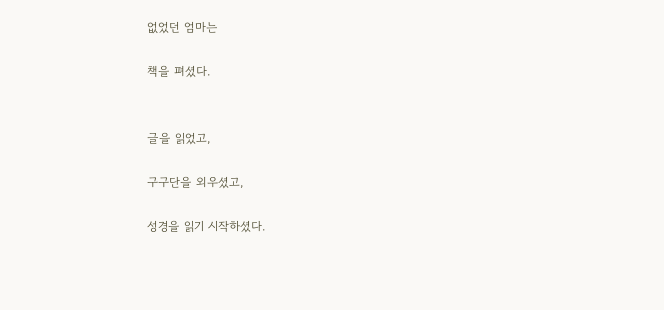없었던 엄마는

책을 펴셨다.


글을 읽었고,

구구단을 외우셨고,

성경을 읽기 시작하셨다.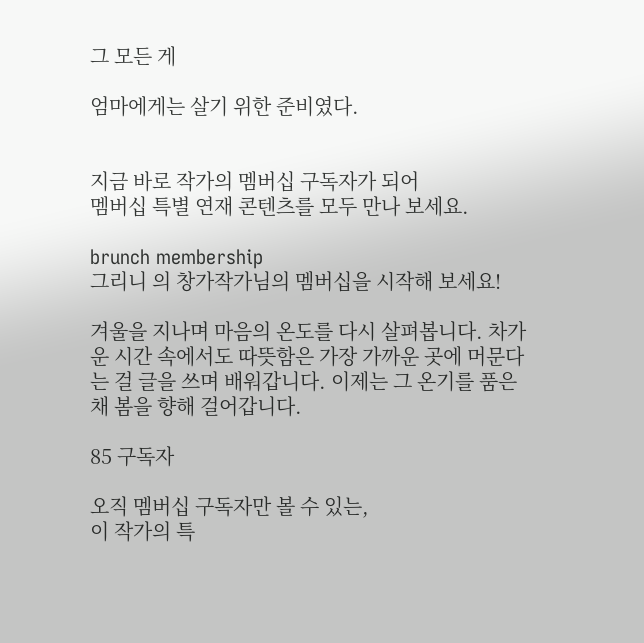그 모든 게

엄마에게는 살기 위한 준비였다.


지금 바로 작가의 멤버십 구독자가 되어
멤버십 특별 연재 콘텐츠를 모두 만나 보세요.

brunch membership
그리니 의 창가작가님의 멤버십을 시작해 보세요!

겨울을 지나며 마음의 온도를 다시 살펴봅니다. 차가운 시간 속에서도 따뜻함은 가장 가까운 곳에 머문다는 걸 글을 쓰며 배워갑니다. 이제는 그 온기를 품은 채 봄을 향해 걸어갑니다.

85 구독자

오직 멤버십 구독자만 볼 수 있는,
이 작가의 특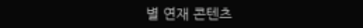별 연재 콘텐츠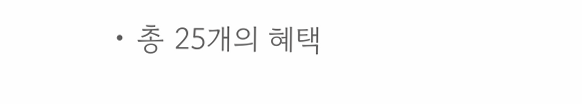• 총 25개의 혜택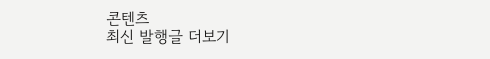콘텐츠
최신 발행글 더보기